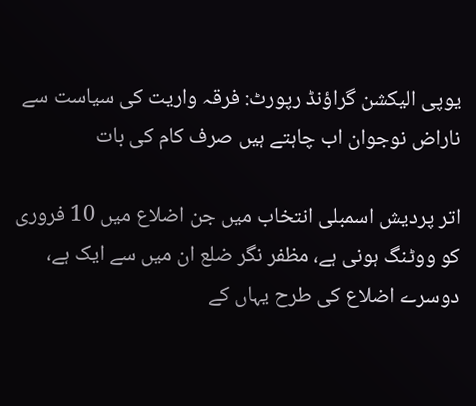یوپی الیکشن گراؤنڈ رپورٹ: فرقہ واریت کی سیاست سے ناراض نوجوان اب چاہتے ہیں صرف کام کی بات

اتر پردیش اسمبلی انتخاب میں جن اضلاع میں 10 فروری کو ووٹنگ ہونی ہے، مظفر نگر ضلع ان میں سے ایک ہے، دوسرے اضلاع کی طرح یہاں کے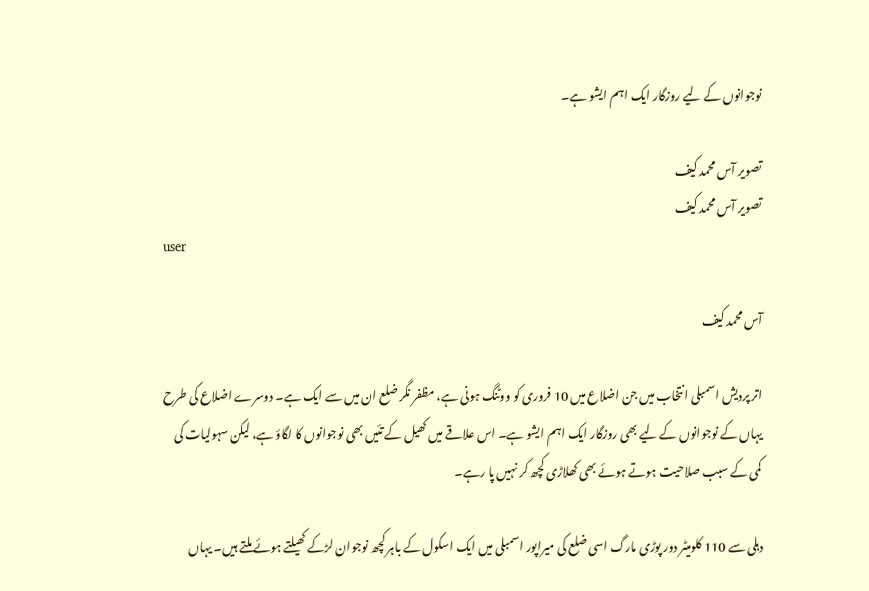نوجوانوں کے لیے روزگار ایک اہم ایشو ہے۔

تصویر آس محمد کیف
تصویر آس محمد کیف
user

آس محمد کیف

اتر پردیش اسمبلی انتخاب میں جن اضلاع میں 10 فروری کو ووٹنگ ہونی ہے، مظفر نگر ضلع ان میں سے ایک ہے۔ دوسرے اضلاع کی طرح یہاں کے نوجوانوں کے لیے بھی روزگار ایک اہم ایشو ہے۔ اس علاقے میں کھیل کے تئیں بھی نوجوانوں کا لگاؤ ہے، لیکن سہولیات کی کمی کے سبب صلاحیت ہوتے ہوئے بھی کھلاڑی کچھ کر نہیں پا رہے۔

دہلی سے 110 کلومیٹر دور پوڑی مارگ اسی ضلع کی میراپور اسمبلی میں ایک اسکول کے باہر کچھ نوجوان لڑکے کھیلتے ہوئے ملتے ہیں۔ یہاں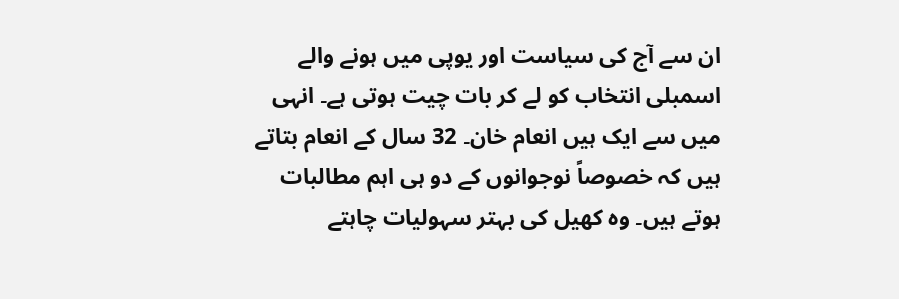ان سے آج کی سیاست اور یوپی میں ہونے والے اسمبلی انتخاب کو لے کر بات چیت ہوتی ہے۔ انہی میں سے ایک ہیں انعام خان۔ 32 سال کے انعام بتاتے ہیں کہ خصوصاً نوجوانوں کے دو ہی اہم مطالبات ہوتے ہیں۔ وہ کھیل کی بہتر سہولیات چاہتے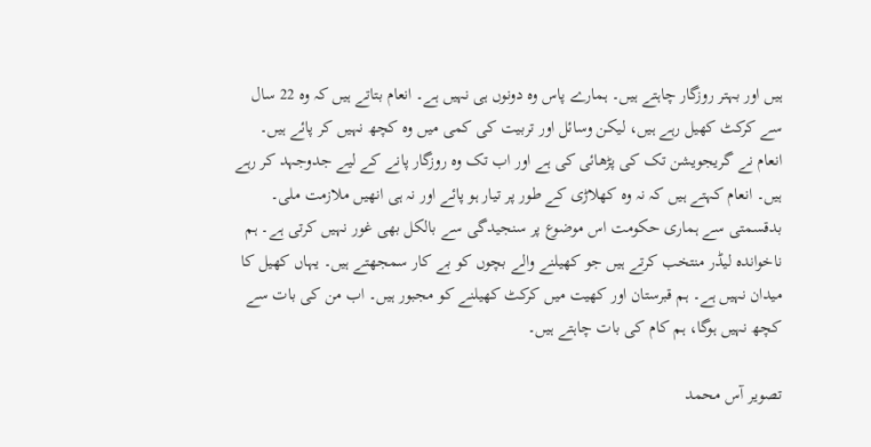ہیں اور بہتر روزگار چاہتے ہیں۔ ہمارے پاس وہ دونوں ہی نہیں ہے۔ انعام بتاتے ہیں کہ وہ 22 سال سے کرکٹ کھیل رہے ہیں، لیکن وسائل اور تربیت کی کمی میں وہ کچھ نہیں کر پائے ہیں۔ انعام نے گریجویشن تک کی پڑھائی کی ہے اور اب تک وہ روزگار پانے کے لیے جدوجہد کر رہے ہیں۔ انعام کہتے ہیں کہ نہ وہ کھلاڑی کے طور پر تیار ہو پائے اور نہ ہی انھیں ملازمت ملی۔ بدقسمتی سے ہماری حکومت اس موضوع پر سنجیدگی سے بالکل بھی غور نہیں کرتی ہے۔ ہم ناخواندہ لیڈر منتخب کرتے ہیں جو کھیلنے والے بچوں کو بے کار سمجھتے ہیں۔ یہاں کھیل کا میدان نہیں ہے۔ ہم قبرستان اور کھیت میں کرکٹ کھیلنے کو مجبور ہیں۔ اب من کی بات سے کچھ نہیں ہوگا، ہم کام کی بات چاہتے ہیں۔

تصویر آس محمد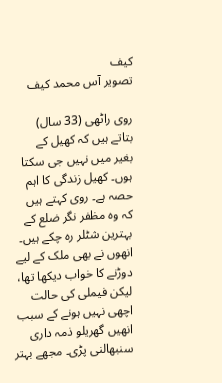کیف
تصویر آس محمد کیف

روی راٹھی (33 سال) بتاتے ہیں کہ کھیل کے بغیر میں نہیں جی سکتا ہوں۔ کھیل زندگی کا اہم حصہ ہے۔ روی کہتے ہیں کہ وہ مظفر نگر ضلع کے بہترین شٹلر رہ چکے ہیں۔ انھوں نے بھی ملک کے لیے دوڑنے کا خواب دیکھا تھا، لیکن فیملی کی حالت اچھی نہیں ہونے کے سبب انھیں گھریلو ذمہ داری سنبھالنی پڑی۔ مجھے بہتر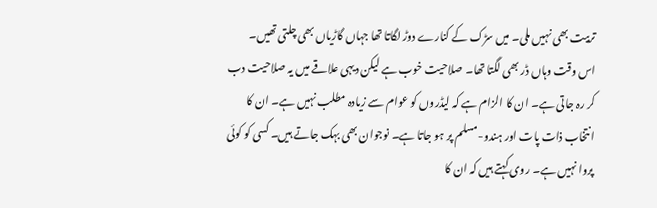تربیت بھی نہیں ملی۔ میں سڑک کے کنارے دوڑ لگاتا تھا جہاں گاڑیاں بھی چلتی تھیں۔ اس وقت وہاں ڈر بھی لگتا تھا۔ صلاحیت خوب ہے لیکن دیہی علاقے میں یہ صلاحیت دب کر رہ جاتی ہے۔ ان کا الزام ہے کہ لیڈروں کو عوام سے زیادہ مطلب نہیں ہے۔ ان کا انتخاب ذات پات اور ہندو-مسلم پر ہو جاتا ہے۔ نوجوان بھی بہک جاتے ہیں۔ کسی کو کوئی پروا نہیں ہے۔ روی کہتے ہیں کہ ان کا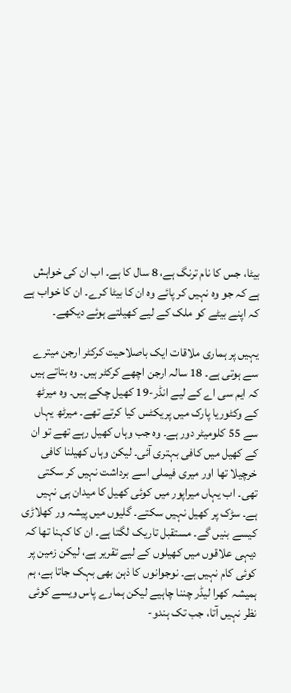بیٹا، جس کا نام ترنگ ہے، 8 سال کا ہے۔ اب ان کی خواہش ہے کہ جو وہ نہیں کر پائے وہ ان کا بیٹا کرے۔ ان کا خواب ہے کہ اپنے بیٹے کو ملک کے لیے کھیلتے ہوئے دیکھے۔

یہیں پر ہماری ملاقات ایک باصلاحیت کرکٹر ارجن میترے سے ہوتی ہے۔ 18 سالہ ارجن اچھے کرکٹر ہیں۔ وہ بتاتے ہیں کہ ایم سی اے کے لیے انڈر-19 کھیل چکے ہیں۔ وہ میرٹھ کے وکٹوریا پارک میں پریکٹس کیا کرتے تھے۔ میرٹھ یہاں سے 55 کلومیٹر دور ہے۔ وہ جب وہاں کھیل رہے تھے تو ان کے کھیل میں کافی بہتری آئی۔ لیکن وہاں کھیلنا کافی خرچیلا تھا اور میری فیملی اسے برداشت نہیں کر سکتی تھی۔ اب یہاں میراپور میں کوئی کھیل کا میدان ہی نہیں ہے۔ سڑک پر کھیل نہیں سکتے۔ گلیوں میں پیشہ ور کھلاڑی کیسے بنیں گے۔ مستقبل تاریک لگتا ہے۔ ان کا کہنا تھا کہ دیہی علاقوں میں کھیلوں کے لیے تقریر ہے، لیکن زمین پر کوئی کام نہیں ہے۔ نوجوانوں کا ذہن بھی بہک جاتا ہے، ہم ہمیشہ کھرا لیڈر چننا چاہیے لیکن ہمارے پاس ویسے کوئی نظر نہیں آتا، جب تک ہندو-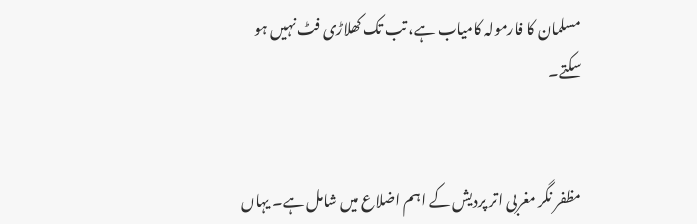مسلمان کا فارمولہ کامیاب ہے، تب تک کھلاڑی فٹ نہیں ہو سکتے۔


مظفر نگر مغربی اتر پردیش کے اہم اضلاع میں شامل ہے۔ یہاں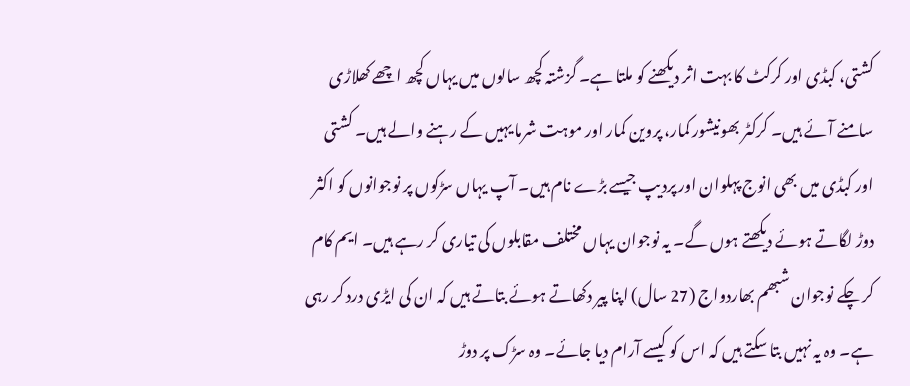کشتی، کبڈی اور کرکٹ کا بہت اثر دیکھنے کو ملتا ہے۔ گزشتہ کچھ سالوں میں یہاں کچھ اچھے کھلاڑی سامنے آئے ہیں۔ کرکٹر بھونیشور کمار، پروین کمار اور موہت شرما یہیں کے رہنے والے ہیں۔ کشتی اور کبڈی میں بھی انوج پہلوان اور پردیپ جیسے بڑے نام ہیں۔ آپ یہاں سڑکوں پر نوجوانوں کو اکثر دوڑ لگاتے ہوئے دیکھتے ہوں گے۔ یہ نوجوان یہاں مختلف مقابلوں کی تیاری کر رہے ہیں۔ ایم کام کر چکے نوجوان شبھم بھاردواج (27 سال) اپنا پیر دکھاتے ہوئے بتاتے ہیں کہ ان کی ایڑی درد کر رہی ہے۔ وہ یہ نہیں بتا سکتے ہیں کہ اس کو کیسے آرام دیا جائے۔ وہ سڑک پر دوڑ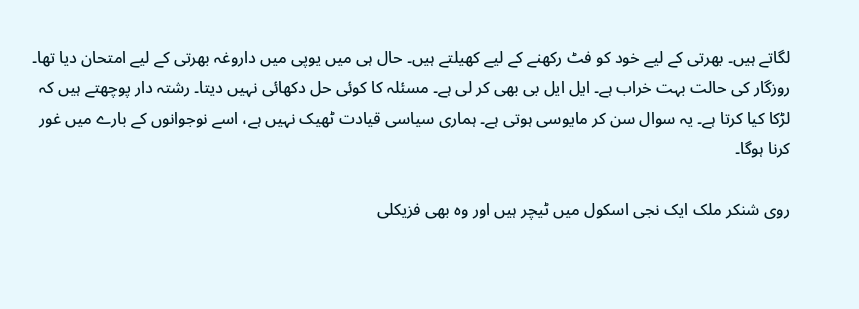لگاتے ہیں۔ بھرتی کے لیے خود کو فٹ رکھنے کے لیے کھیلتے ہیں۔ حال ہی میں یوپی میں داروغہ بھرتی کے لیے امتحان دیا تھا۔ روزگار کی حالت بہت خراب ہے۔ ایل ایل بی بھی کر لی ہے۔ مسئلہ کا کوئی حل دکھائی نہیں دیتا۔ رشتہ دار پوچھتے ہیں کہ لڑکا کیا کرتا ہے۔ یہ سوال سن کر مایوسی ہوتی ہے۔ ہماری سیاسی قیادت ٹھیک نہیں ہے، اسے نوجوانوں کے بارے میں غور کرنا ہوگا۔

روی شنکر ملک ایک نجی اسکول میں ٹیچر ہیں اور وہ بھی فزیکلی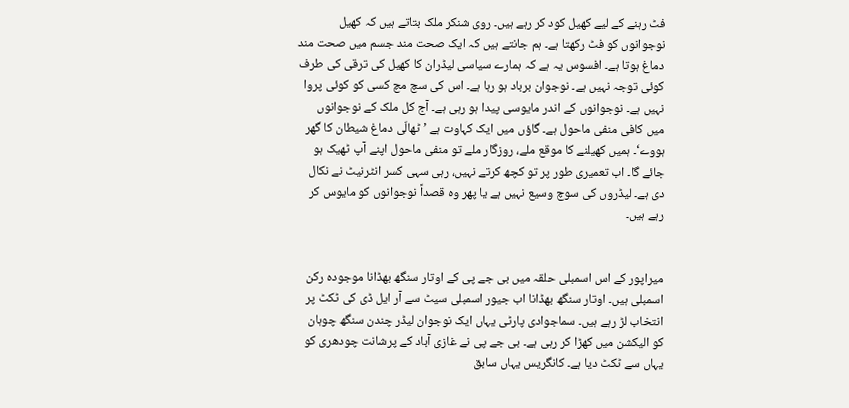فٹ رہنے کے لیے کھیل کود کر رہے ہیں۔ روی شنکر ملک بتاتے ہیں کہ کھیل نوجوانوں کو فٹ رکھتا ہے۔ ہم جانتے ہیں کہ ایک صحت مند جسم میں صحت مند دماغ ہوتا ہے۔ افسوس یہ ہے کہ ہمارے سیاسی لیڈران کا کھیل کی ترقی کی طرف کوئی توجہ نہیں ہے۔ نوجوان برباد ہو رہا ہے۔ اس کی سچ مچ کسی کو کوئی پروا نہیں ہے۔ نوجوانوں کے اندر مایوسی پیدا ہو رہی ہے۔ آج کل ملک کے نوجوانوں میں کافی منفی ماحول ہے۔ گاؤں میں ایک کہاوت ہے ’ٹھالّی دماغ شیطان کا گھر ہووے‘۔ ہمیں کھیلنے کا موقع ملے، روزگار ملے تو منفی ماحول اپنے آپ ٹھیک ہو جائے گا۔ اب تعمیری طور پر تو کچھ کرتے نہیں، رہی سہی کسر انٹرنیٹ نے نکال دی ہے۔ لیڈروں کی سوچ وسیع نہیں ہے یا پھر وہ قصداً نوجوانوں کو مایوس کر رہے ہیں۔


میراپور کے اس اسمبلی حلقہ میں بی جے پی کے اوتار سنگھ بھڈانا موجودہ رکن اسمبلی ہیں۔ اوتار سنگھ بھڈانا اب جیور اسمبلی سیٹ سے آر ایل ڈی کی ٹکٹ پر انتخاب لڑ رہے ہیں۔ سماجوادی پارٹی یہاں ایک نوجوان لیڈر چندن سنگھ چوہان کو الیکشن میں کھڑا کر رہی ہے۔ بی جے پی نے غازی آباد کے پرشانت چودھری کو یہاں سے ٹکٹ دیا ہے۔ کانگریس یہاں سابق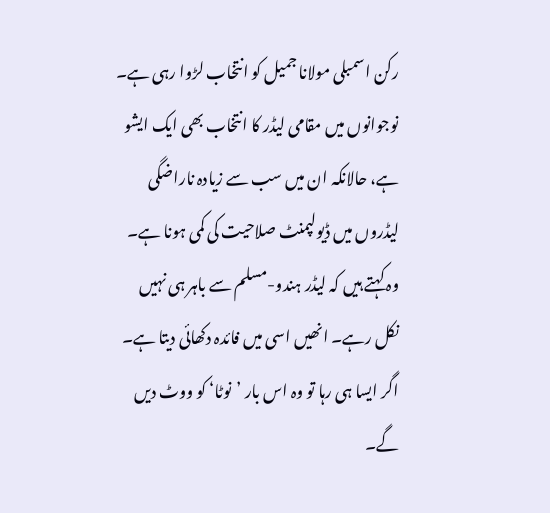رکن اسمبلی مولانا جمیل کو انتخاب لڑوا رہی ہے۔ نوجوانوں میں مقامی لیڈر کا انتخاب بھی ایک ایشو ہے، حالانکہ ان میں سب سے زیادہ ناراضگی لیڈروں میں ڈیولپمنٹ صلاحیت کی کمی ہونا ہے۔ وہ کہتے ہیں کہ لیڈر ہندو-مسلم سے باہر ہی نہیں نکل رہے۔ انھیں اسی میں فائدہ دکھائی دیتا ہے۔ اگر ایسا ہی رہا تو وہ اس بار ’نوٹا‘ کو ووٹ دیں گے۔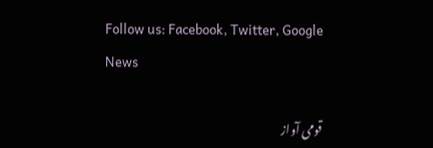Follow us: Facebook, Twitter, Google News

قومی آواز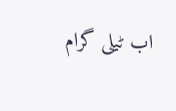اب ٹیلی گرام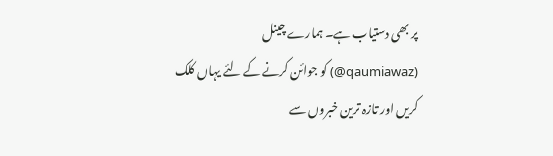پر بھی دستیاب ہے۔ ہمارے چینل (qaumiawaz@) کو جوائن کرنے کے لئے یہاں کلک کریں اور تازہ ترین خبروں سے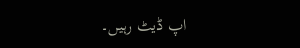اپ ڈیٹ رہیں۔